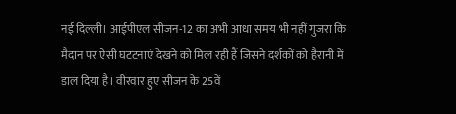नई दिल्ली। आईपीएल सीजन-12 का अभी आधा समय भी नहीं गुजरा कि मैदान पर ऐसी घटटनाएं देखने को मिल रही हैं जिसने दर्शकों को हैरानी में डाल दिया है। वीरवार हुए सीजन के 25वें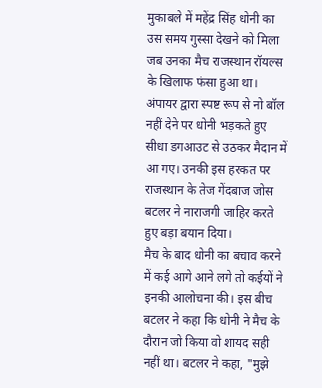मुकाबले में महेंद्र सिंह धोनी का उस समय गुस्सा देखने को मिला जब उनका मैच राजस्थान रॉयल्स के खिलाफ फंसा हुआ था। अंपायर द्वारा स्पष्ट रूप से नो बॉल नहीं देने पर धोनी भड़कते हुए सीधा डगआउट से उठकर मैदान में आ गए। उनकी इस हरकत पर राजस्थान के तेज गेंदबाज जोस बटलर ने नाराजगी जाहिर करते हुए बड़ा बयान दिया।
मैच के बाद धोनी का बचाव करने में कई आगे आने लगे तो कईयों ने इनकी आलोचना की। इस बीच बटलर ने कहा कि धोनी ने मैच के दौरान जो किया वो शायद सही नहीं था। बटलर ने कहा, "मुझे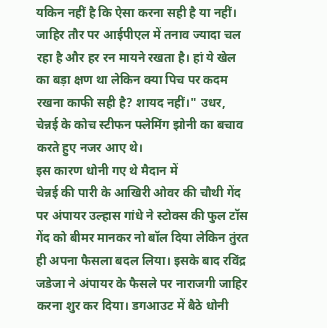यकिन नहीं है कि ऐसा करना सही है या नहीं। जाहिर तौर पर आईपीएल में तनाव ज्यादा चल रहा है और हर रन मायने रखता है। हां ये खेल का बड़ा क्षण था लेकिन क्या पिच पर कदम रखना काफी सही है? शायद नहीं।" उधर, चेन्नई के कोच स्टीफन फ्लेमिंग झोनी का बचाव करते हुए नजर आए थे।
इस कारण धोनी गए थे मैदान में
चेन्नई की पारी के आखिरी ओवर की चौथी गेंद पर अंपायर उल्हास गांधे ने स्टोक्स की फुल टॉस गेंद को बीमर मानकर नो बॉल दिया लेकिन तुंरत ही अपना फैसला बदल लिया। इसके बाद रविंद्र जडेजा ने अंपायर के फैसले पर नाराजगी जाहिर करना शुर कर दिया। डगआउट में बैठे धोनी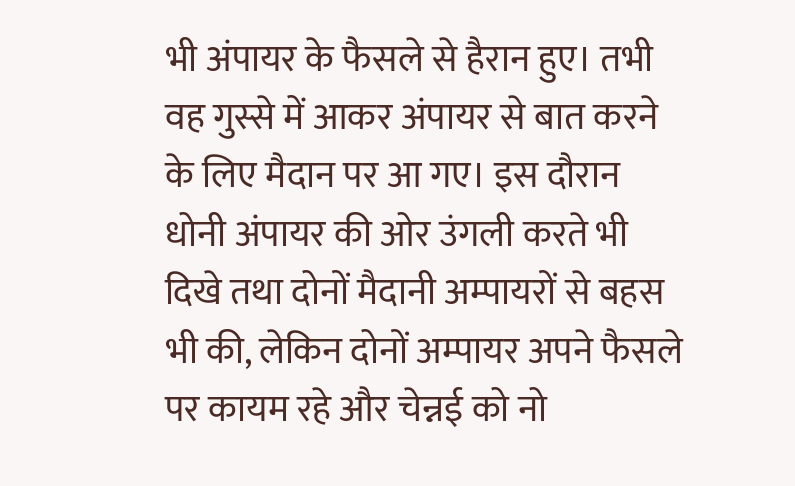भी अंपायर के फैसले से हैरान हुए। तभी वह गुस्से में आकर अंपायर से बात करने के लिए मैदान पर आ गए। इस दौरान धोनी अंपायर की ओर उंगली करते भी दिखे तथा दोनों मैदानी अम्पायरों से बहस भी की, लेकिन दोनों अम्पायर अपने फैसले पर कायम रहे और चेन्नई को नो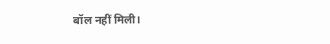बॉल नहीं मिली।